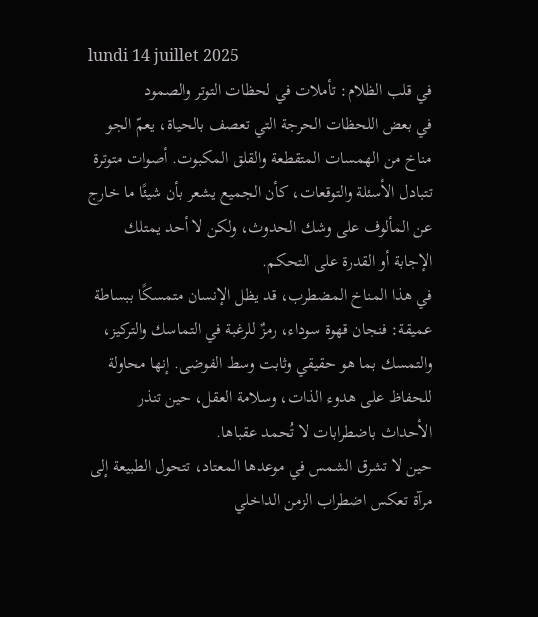lundi 14 juillet 2025
في قلب الظلام: تأملات في لحظات التوتر والصمود
في بعض اللحظات الحرجة التي تعصف بالحياة، يعمّ الجو مناخ من الهمسات المتقطعة والقلق المكبوت. أصوات متوترة تتبادل الأسئلة والتوقعات، كأن الجميع يشعر بأن شيئًا ما خارج عن المألوف على وشك الحدوث، ولكن لا أحد يمتلك الإجابة أو القدرة على التحكم.
في هذا المناخ المضطرب، قد يظل الإنسان متمسكًا ببساطة عميقة: فنجان قهوة سوداء، رمزٌ للرغبة في التماسك والتركيز، والتمسك بما هو حقيقي وثابت وسط الفوضى. إنها محاولة للحفاظ على هدوء الذات، وسلامة العقل، حين تنذر الأحداث باضطرابات لا تُحمد عقباها.
حين لا تشرق الشمس في موعدها المعتاد، تتحول الطبيعة إلى مرآة تعكس اضطراب الزمن الداخلي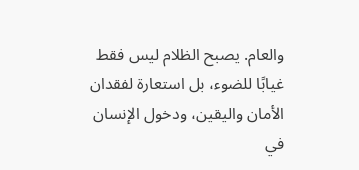والعام. يصبح الظلام ليس فقط غيابًا للضوء، بل استعارة لفقدان الأمان واليقين، ودخول الإنسان في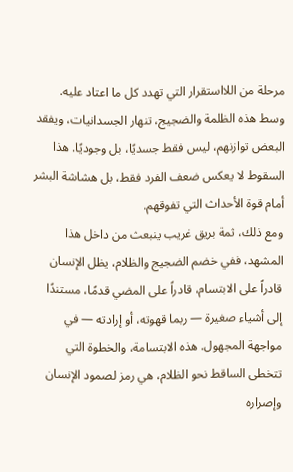مرحلة من اللااستقرار التي تهدد كل ما اعتاد عليه.
وسط هذه الظلمة والضجيج، تنهار الجسدانيات، ويفقد البعض توازنهم، ليس فقط جسديًا، بل وجوديًا. هذا السقوط لا يعكس ضعف الفرد فقط، بل هشاشة البشر أمام قوة الأحداث التي تفوقهم.
ومع ذلك، ثمة بريق غريب ينبعث من داخل هذا المشهد، ففي خضم الضجيج والظلام، يظل الإنسان قادراً على الابتسام، قادراً على المضي قدمًا، مستندًا إلى أشياء صغيرة — ربما قهوته، أو إرادته — في مواجهة المجهول. هذه الابتسامة، والخطوة التي تتخطى الساقط نحو الظلام، هي رمز لصمود الإنسان وإصراره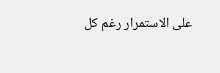على الاستمرار رغم كل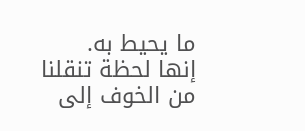ما يحيط به.
إنها لحظة تنقلنا من الخوف إلى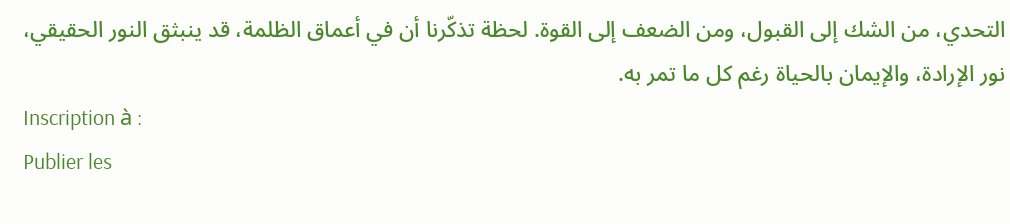التحدي، من الشك إلى القبول، ومن الضعف إلى القوة. لحظة تذكّرنا أن في أعماق الظلمة، قد ينبثق النور الحقيقي، نور الإرادة، والإيمان بالحياة رغم كل ما تمر به.
Inscription à :
Publier les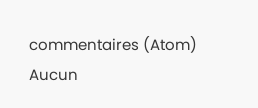commentaires (Atom)
Aucun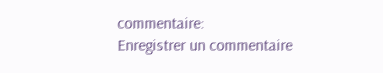commentaire:
Enregistrer un commentaire